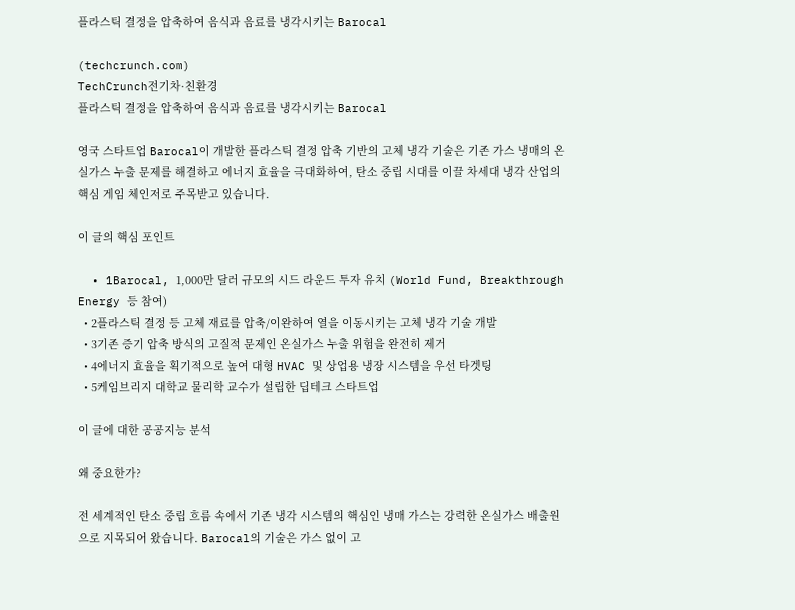플라스틱 결정을 압축하여 음식과 음료를 냉각시키는 Barocal

(techcrunch.com)
TechCrunch전기차·친환경
플라스틱 결정을 압축하여 음식과 음료를 냉각시키는 Barocal

영국 스타트업 Barocal이 개발한 플라스틱 결정 압축 기반의 고체 냉각 기술은 기존 가스 냉매의 온실가스 누출 문제를 해결하고 에너지 효율을 극대화하여, 탄소 중립 시대를 이끌 차세대 냉각 산업의 핵심 게임 체인저로 주목받고 있습니다.

이 글의 핵심 포인트

  • 1Barocal, 1,000만 달러 규모의 시드 라운드 투자 유치 (World Fund, Breakthrough Energy 등 참여)
  • 2플라스틱 결정 등 고체 재료를 압축/이완하여 열을 이동시키는 고체 냉각 기술 개발
  • 3기존 증기 압축 방식의 고질적 문제인 온실가스 누출 위험을 완전히 제거
  • 4에너지 효율을 획기적으로 높여 대형 HVAC 및 상업용 냉장 시스템을 우선 타겟팅
  • 5케임브리지 대학교 물리학 교수가 설립한 딥테크 스타트업

이 글에 대한 공공지능 분석

왜 중요한가?

전 세계적인 탄소 중립 흐름 속에서 기존 냉각 시스템의 핵심인 냉매 가스는 강력한 온실가스 배출원으로 지목되어 왔습니다. Barocal의 기술은 가스 없이 고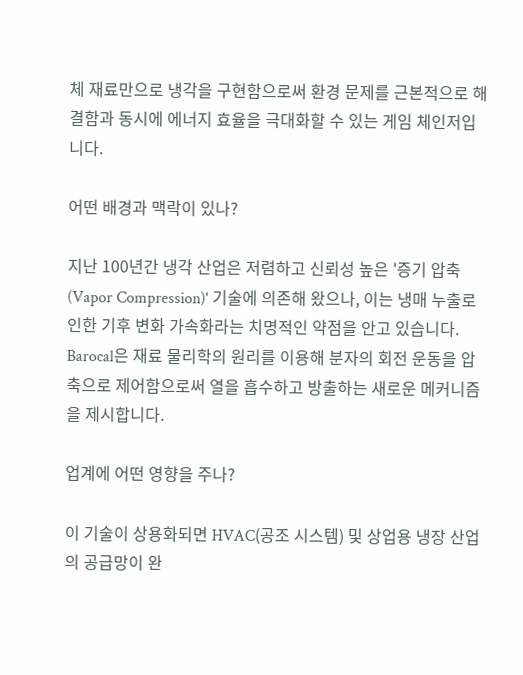체 재료만으로 냉각을 구현함으로써 환경 문제를 근본적으로 해결함과 동시에 에너지 효율을 극대화할 수 있는 게임 체인저입니다.

어떤 배경과 맥락이 있나?

지난 100년간 냉각 산업은 저렴하고 신뢰성 높은 '증기 압축(Vapor Compression)' 기술에 의존해 왔으나, 이는 냉매 누출로 인한 기후 변화 가속화라는 치명적인 약점을 안고 있습니다. Barocal은 재료 물리학의 원리를 이용해 분자의 회전 운동을 압축으로 제어함으로써 열을 흡수하고 방출하는 새로운 메커니즘을 제시합니다.

업계에 어떤 영향을 주나?

이 기술이 상용화되면 HVAC(공조 시스템) 및 상업용 냉장 산업의 공급망이 완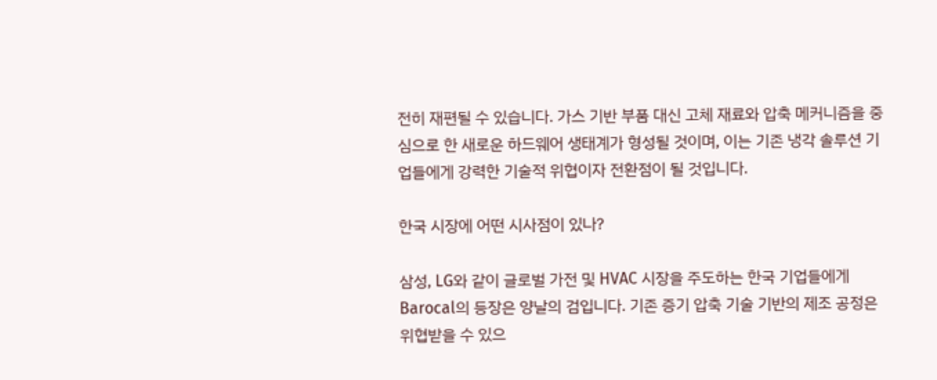전히 재편될 수 있습니다. 가스 기반 부품 대신 고체 재료와 압축 메커니즘을 중심으로 한 새로운 하드웨어 생태계가 형성될 것이며, 이는 기존 냉각 솔루션 기업들에게 강력한 기술적 위협이자 전환점이 될 것입니다.

한국 시장에 어떤 시사점이 있나?

삼성, LG와 같이 글로벌 가전 및 HVAC 시장을 주도하는 한국 기업들에게 Barocal의 등장은 양날의 검입니다. 기존 증기 압축 기술 기반의 제조 공정은 위협받을 수 있으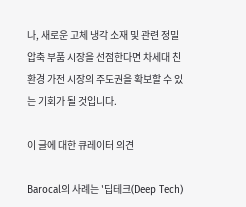나, 새로운 고체 냉각 소재 및 관련 정밀 압축 부품 시장을 선점한다면 차세대 친환경 가전 시장의 주도권을 확보할 수 있는 기회가 될 것입니다.

이 글에 대한 큐레이터 의견

Barocal의 사례는 '딥테크(Deep Tech)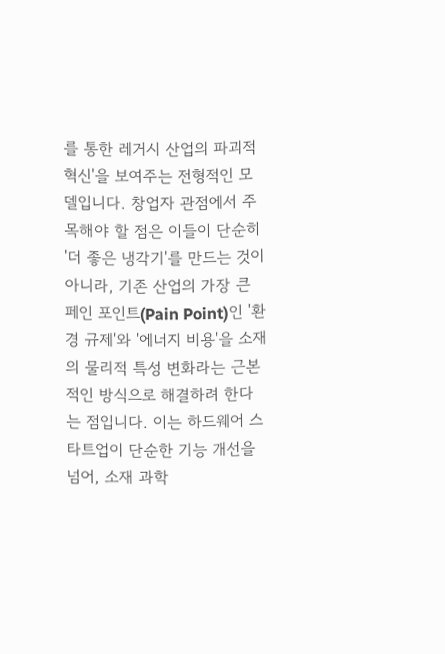를 통한 레거시 산업의 파괴적 혁신'을 보여주는 전형적인 모델입니다. 창업자 관점에서 주목해야 할 점은 이들이 단순히 '더 좋은 냉각기'를 만드는 것이 아니라, 기존 산업의 가장 큰 페인 포인트(Pain Point)인 '환경 규제'와 '에너지 비용'을 소재의 물리적 특성 변화라는 근본적인 방식으로 해결하려 한다는 점입니다. 이는 하드웨어 스타트업이 단순한 기능 개선을 넘어, 소재 과학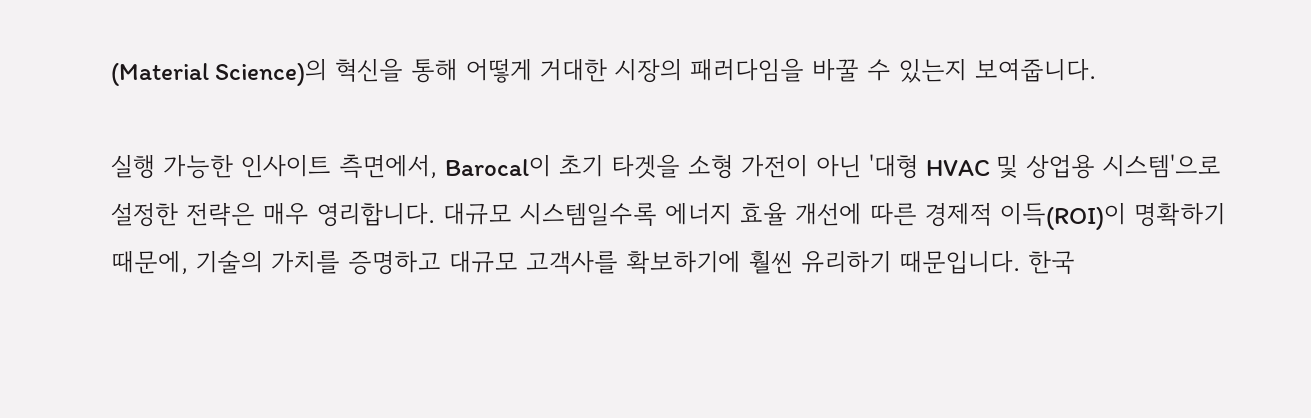(Material Science)의 혁신을 통해 어떻게 거대한 시장의 패러다임을 바꿀 수 있는지 보여줍니다.

실행 가능한 인사이트 측면에서, Barocal이 초기 타겟을 소형 가전이 아닌 '대형 HVAC 및 상업용 시스템'으로 설정한 전략은 매우 영리합니다. 대규모 시스템일수록 에너지 효율 개선에 따른 경제적 이득(ROI)이 명확하기 때문에, 기술의 가치를 증명하고 대규모 고객사를 확보하기에 훨씬 유리하기 때문입니다. 한국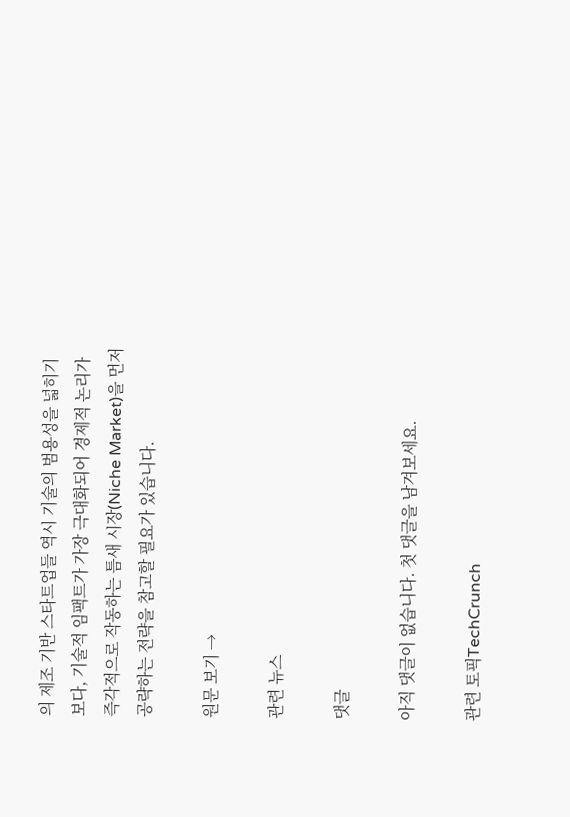의 제조 기반 스타트업들 역시 기술의 범용성을 넓히기보다, 기술적 임팩트가 가장 극대화되어 경제적 논리가 즉각적으로 작동하는 틈새 시장(Niche Market)을 먼저 공략하는 전략을 참고할 필요가 있습니다.

원문 보기 →

관련 뉴스

댓글

아직 댓글이 없습니다. 첫 댓글을 남겨보세요.

관련 토픽TechCrunch